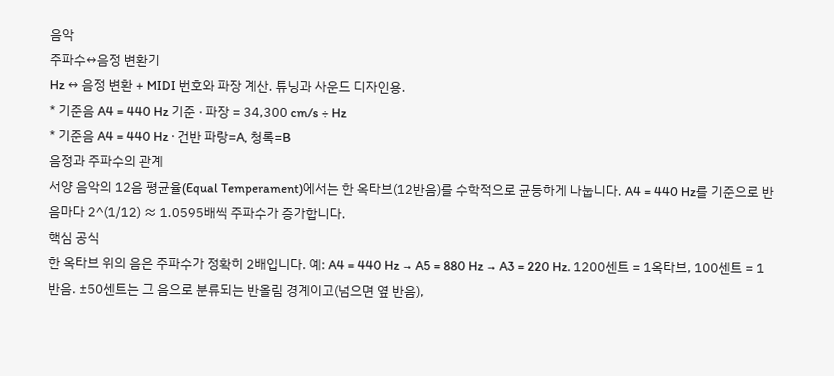음악
주파수↔음정 변환기
Hz ↔ 음정 변환 + MIDI 번호와 파장 계산. 튜닝과 사운드 디자인용.
* 기준음 A4 = 440 Hz 기준 · 파장 = 34,300 cm/s ÷ Hz
* 기준음 A4 = 440 Hz · 건반 파랑=A, 청록=B
음정과 주파수의 관계
서양 음악의 12음 평균율(Equal Temperament)에서는 한 옥타브(12반음)를 수학적으로 균등하게 나눕니다. A4 = 440 Hz를 기준으로 반음마다 2^(1/12) ≈ 1.0595배씩 주파수가 증가합니다.
핵심 공식
한 옥타브 위의 음은 주파수가 정확히 2배입니다. 예: A4 = 440 Hz → A5 = 880 Hz → A3 = 220 Hz. 1200센트 = 1옥타브, 100센트 = 1반음. ±50센트는 그 음으로 분류되는 반올림 경계이고(넘으면 옆 반음),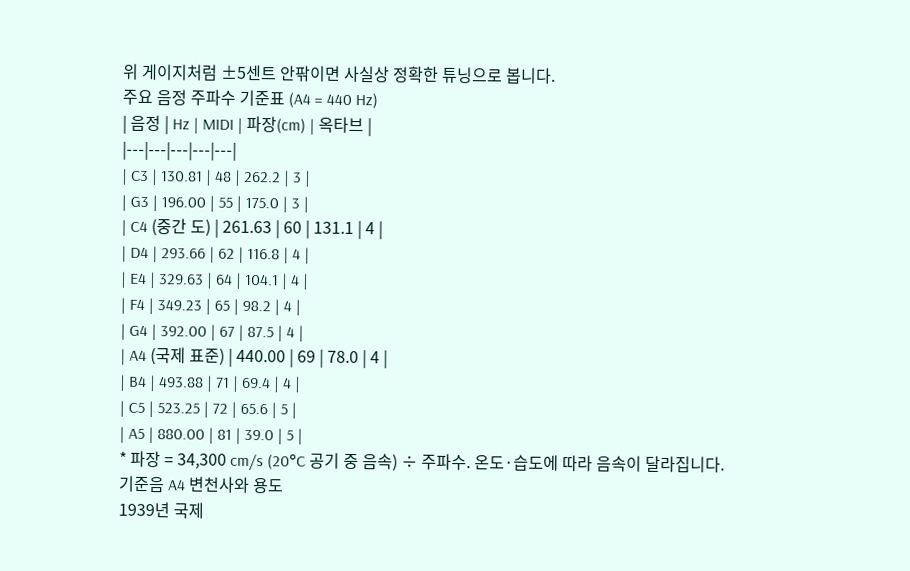위 게이지처럼 ±5센트 안팎이면 사실상 정확한 튜닝으로 봅니다.
주요 음정 주파수 기준표 (A4 = 440 Hz)
| 음정 | Hz | MIDI | 파장(cm) | 옥타브 |
|---|---|---|---|---|
| C3 | 130.81 | 48 | 262.2 | 3 |
| G3 | 196.00 | 55 | 175.0 | 3 |
| C4 (중간 도) | 261.63 | 60 | 131.1 | 4 |
| D4 | 293.66 | 62 | 116.8 | 4 |
| E4 | 329.63 | 64 | 104.1 | 4 |
| F4 | 349.23 | 65 | 98.2 | 4 |
| G4 | 392.00 | 67 | 87.5 | 4 |
| A4 (국제 표준) | 440.00 | 69 | 78.0 | 4 |
| B4 | 493.88 | 71 | 69.4 | 4 |
| C5 | 523.25 | 72 | 65.6 | 5 |
| A5 | 880.00 | 81 | 39.0 | 5 |
* 파장 = 34,300 cm/s (20°C 공기 중 음속) ÷ 주파수. 온도·습도에 따라 음속이 달라집니다.
기준음 A4 변천사와 용도
1939년 국제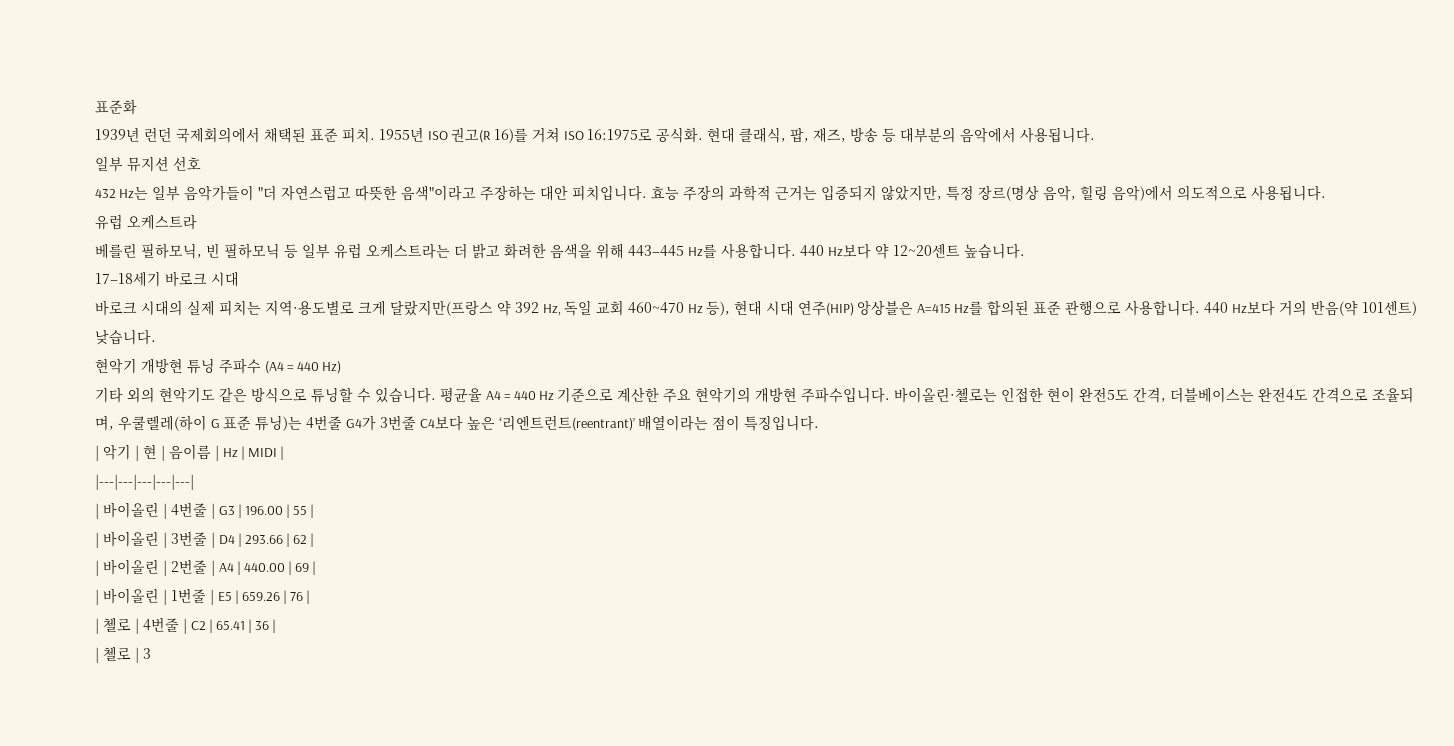표준화
1939년 런던 국제회의에서 채택된 표준 피치. 1955년 ISO 권고(R 16)를 거쳐 ISO 16:1975로 공식화. 현대 클래식, 팝, 재즈, 방송 등 대부분의 음악에서 사용됩니다.
일부 뮤지션 선호
432 Hz는 일부 음악가들이 "더 자연스럽고 따뜻한 음색"이라고 주장하는 대안 피치입니다. 효능 주장의 과학적 근거는 입증되지 않았지만, 특정 장르(명상 음악, 힐링 음악)에서 의도적으로 사용됩니다.
유럽 오케스트라
베를린 필하모닉, 빈 필하모닉 등 일부 유럽 오케스트라는 더 밝고 화려한 음색을 위해 443–445 Hz를 사용합니다. 440 Hz보다 약 12~20센트 높습니다.
17–18세기 바로크 시대
바로크 시대의 실제 피치는 지역·용도별로 크게 달랐지만(프랑스 약 392 Hz, 독일 교회 460~470 Hz 등), 현대 시대 연주(HIP) 앙상블은 A=415 Hz를 합의된 표준 관행으로 사용합니다. 440 Hz보다 거의 반음(약 101센트) 낮습니다.
현악기 개방현 튜닝 주파수 (A4 = 440 Hz)
기타 외의 현악기도 같은 방식으로 튜닝할 수 있습니다. 평균율 A4 = 440 Hz 기준으로 계산한 주요 현악기의 개방현 주파수입니다. 바이올린·첼로는 인접한 현이 완전5도 간격, 더블베이스는 완전4도 간격으로 조율되며, 우쿨렐레(하이 G 표준 튜닝)는 4번줄 G4가 3번줄 C4보다 높은 ‘리엔트런트(reentrant)’ 배열이라는 점이 특징입니다.
| 악기 | 현 | 음이름 | Hz | MIDI |
|---|---|---|---|---|
| 바이올린 | 4번줄 | G3 | 196.00 | 55 |
| 바이올린 | 3번줄 | D4 | 293.66 | 62 |
| 바이올린 | 2번줄 | A4 | 440.00 | 69 |
| 바이올린 | 1번줄 | E5 | 659.26 | 76 |
| 첼로 | 4번줄 | C2 | 65.41 | 36 |
| 첼로 | 3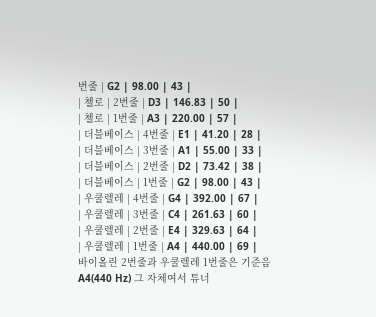번줄 | G2 | 98.00 | 43 |
| 첼로 | 2번줄 | D3 | 146.83 | 50 |
| 첼로 | 1번줄 | A3 | 220.00 | 57 |
| 더블베이스 | 4번줄 | E1 | 41.20 | 28 |
| 더블베이스 | 3번줄 | A1 | 55.00 | 33 |
| 더블베이스 | 2번줄 | D2 | 73.42 | 38 |
| 더블베이스 | 1번줄 | G2 | 98.00 | 43 |
| 우쿨렐레 | 4번줄 | G4 | 392.00 | 67 |
| 우쿨렐레 | 3번줄 | C4 | 261.63 | 60 |
| 우쿨렐레 | 2번줄 | E4 | 329.63 | 64 |
| 우쿨렐레 | 1번줄 | A4 | 440.00 | 69 |
바이올린 2번줄과 우쿨렐레 1번줄은 기준음 A4(440 Hz) 그 자체여서 튜너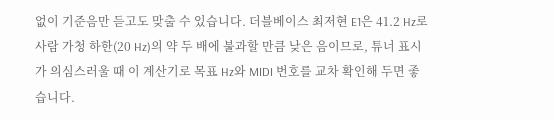없이 기준음만 듣고도 맞출 수 있습니다. 더블베이스 최저현 E1은 41.2 Hz로 사람 가청 하한(20 Hz)의 약 두 배에 불과할 만큼 낮은 음이므로, 튜너 표시가 의심스러울 때 이 계산기로 목표 Hz와 MIDI 번호를 교차 확인해 두면 좋습니다.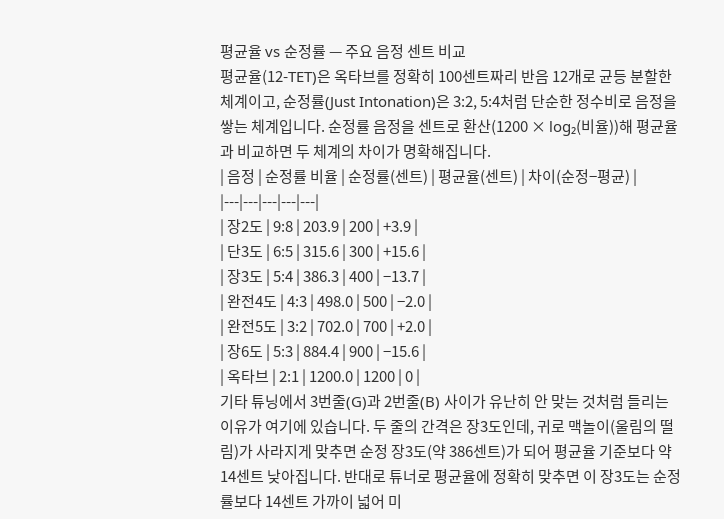평균율 vs 순정률 — 주요 음정 센트 비교
평균율(12-TET)은 옥타브를 정확히 100센트짜리 반음 12개로 균등 분할한 체계이고, 순정률(Just Intonation)은 3:2, 5:4처럼 단순한 정수비로 음정을 쌓는 체계입니다. 순정률 음정을 센트로 환산(1200 × log₂(비율))해 평균율과 비교하면 두 체계의 차이가 명확해집니다.
| 음정 | 순정률 비율 | 순정률(센트) | 평균율(센트) | 차이(순정−평균) |
|---|---|---|---|---|
| 장2도 | 9:8 | 203.9 | 200 | +3.9 |
| 단3도 | 6:5 | 315.6 | 300 | +15.6 |
| 장3도 | 5:4 | 386.3 | 400 | −13.7 |
| 완전4도 | 4:3 | 498.0 | 500 | −2.0 |
| 완전5도 | 3:2 | 702.0 | 700 | +2.0 |
| 장6도 | 5:3 | 884.4 | 900 | −15.6 |
| 옥타브 | 2:1 | 1200.0 | 1200 | 0 |
기타 튜닝에서 3번줄(G)과 2번줄(B) 사이가 유난히 안 맞는 것처럼 들리는 이유가 여기에 있습니다. 두 줄의 간격은 장3도인데, 귀로 맥놀이(울림의 떨림)가 사라지게 맞추면 순정 장3도(약 386센트)가 되어 평균율 기준보다 약 14센트 낮아집니다. 반대로 튜너로 평균율에 정확히 맞추면 이 장3도는 순정률보다 14센트 가까이 넓어 미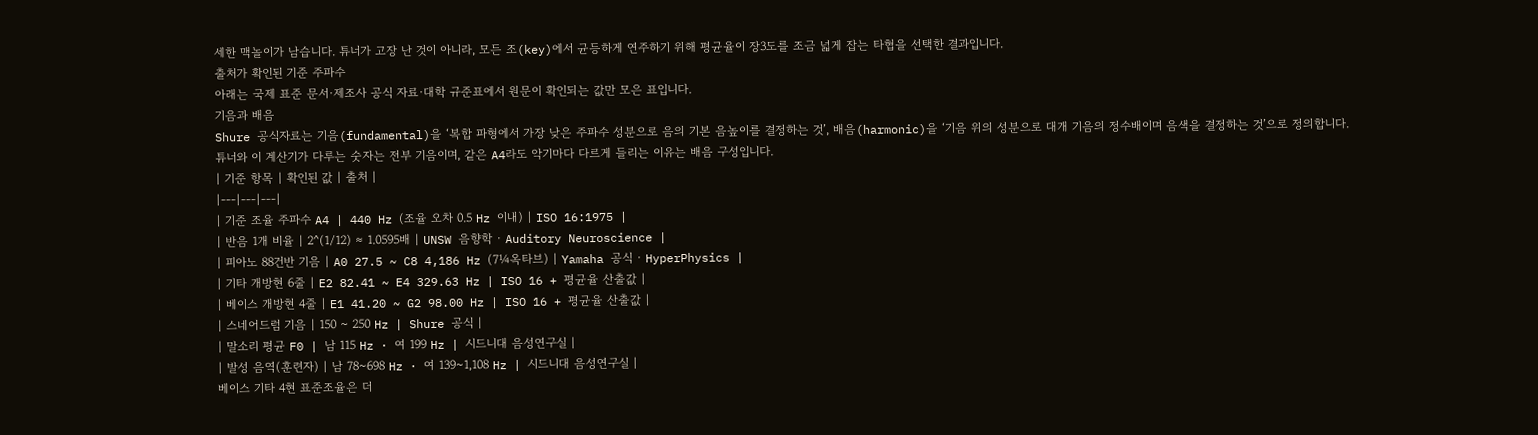세한 맥놀이가 남습니다. 튜너가 고장 난 것이 아니라, 모든 조(key)에서 균등하게 연주하기 위해 평균율이 장3도를 조금 넓게 잡는 타협을 선택한 결과입니다.
출처가 확인된 기준 주파수
아래는 국제 표준 문서·제조사 공식 자료·대학 규준표에서 원문이 확인되는 값만 모은 표입니다.
기음과 배음
Shure 공식자료는 기음(fundamental)을 ‘복합 파형에서 가장 낮은 주파수 성분으로 음의 기본 음높이를 결정하는 것’, 배음(harmonic)을 ‘기음 위의 성분으로 대개 기음의 정수배이며 음색을 결정하는 것’으로 정의합니다. 튜너와 이 계산기가 다루는 숫자는 전부 기음이며, 같은 A4라도 악기마다 다르게 들리는 이유는 배음 구성입니다.
| 기준 항목 | 확인된 값 | 출처 |
|---|---|---|
| 기준 조율 주파수 A4 | 440 Hz (조율 오차 0.5 Hz 이내) | ISO 16:1975 |
| 반음 1개 비율 | 2^(1/12) ≈ 1.0595배 | UNSW 음향학 · Auditory Neuroscience |
| 피아노 88건반 기음 | A0 27.5 ~ C8 4,186 Hz (7¼옥타브) | Yamaha 공식 · HyperPhysics |
| 기타 개방현 6줄 | E2 82.41 ~ E4 329.63 Hz | ISO 16 + 평균율 산출값 |
| 베이스 개방현 4줄 | E1 41.20 ~ G2 98.00 Hz | ISO 16 + 평균율 산출값 |
| 스네어드럼 기음 | 150 ~ 250 Hz | Shure 공식 |
| 말소리 평균 F0 | 남 115 Hz · 여 199 Hz | 시드니대 음성연구실 |
| 발성 음역(훈련자) | 남 78~698 Hz · 여 139~1,108 Hz | 시드니대 음성연구실 |
베이스 기타 4현 표준조율은 더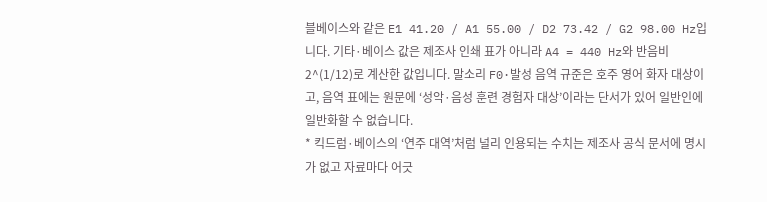블베이스와 같은 E1 41.20 / A1 55.00 / D2 73.42 / G2 98.00 Hz입니다. 기타·베이스 값은 제조사 인쇄 표가 아니라 A4 = 440 Hz와 반음비 2^(1/12)로 계산한 값입니다. 말소리 F0·발성 음역 규준은 호주 영어 화자 대상이고, 음역 표에는 원문에 ‘성악·음성 훈련 경험자 대상’이라는 단서가 있어 일반인에 일반화할 수 없습니다.
* 킥드럼·베이스의 ‘연주 대역’처럼 널리 인용되는 수치는 제조사 공식 문서에 명시가 없고 자료마다 어긋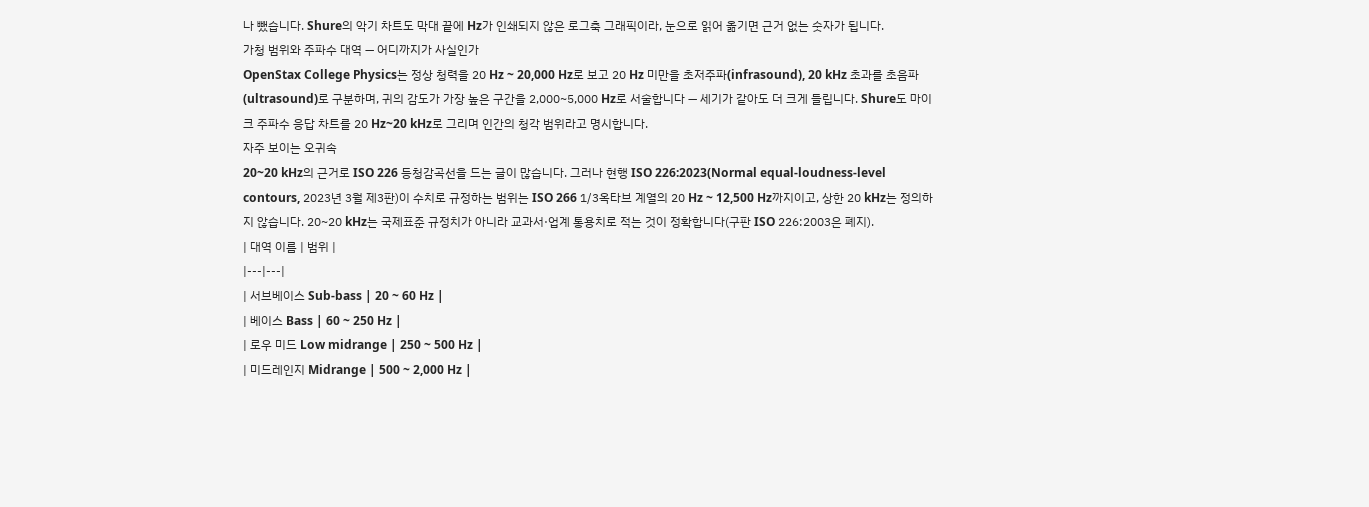나 뺐습니다. Shure의 악기 차트도 막대 끝에 Hz가 인쇄되지 않은 로그축 그래픽이라, 눈으로 읽어 옮기면 근거 없는 숫자가 됩니다.
가청 범위와 주파수 대역 — 어디까지가 사실인가
OpenStax College Physics는 정상 청력을 20 Hz ~ 20,000 Hz로 보고 20 Hz 미만을 초저주파(infrasound), 20 kHz 초과를 초음파(ultrasound)로 구분하며, 귀의 감도가 가장 높은 구간을 2,000~5,000 Hz로 서술합니다 — 세기가 같아도 더 크게 들립니다. Shure도 마이크 주파수 응답 차트를 20 Hz~20 kHz로 그리며 인간의 청각 범위라고 명시합니다.
자주 보이는 오귀속
20~20 kHz의 근거로 ISO 226 등청감곡선을 드는 글이 많습니다. 그러나 현행 ISO 226:2023(Normal equal-loudness-level contours, 2023년 3월 제3판)이 수치로 규정하는 범위는 ISO 266 1/3옥타브 계열의 20 Hz ~ 12,500 Hz까지이고, 상한 20 kHz는 정의하지 않습니다. 20~20 kHz는 국제표준 규정치가 아니라 교과서·업계 통용치로 적는 것이 정확합니다(구판 ISO 226:2003은 폐지).
| 대역 이름 | 범위 |
|---|---|
| 서브베이스 Sub-bass | 20 ~ 60 Hz |
| 베이스 Bass | 60 ~ 250 Hz |
| 로우 미드 Low midrange | 250 ~ 500 Hz |
| 미드레인지 Midrange | 500 ~ 2,000 Hz |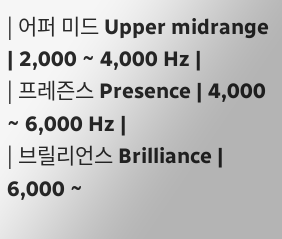| 어퍼 미드 Upper midrange | 2,000 ~ 4,000 Hz |
| 프레즌스 Presence | 4,000 ~ 6,000 Hz |
| 브릴리언스 Brilliance | 6,000 ~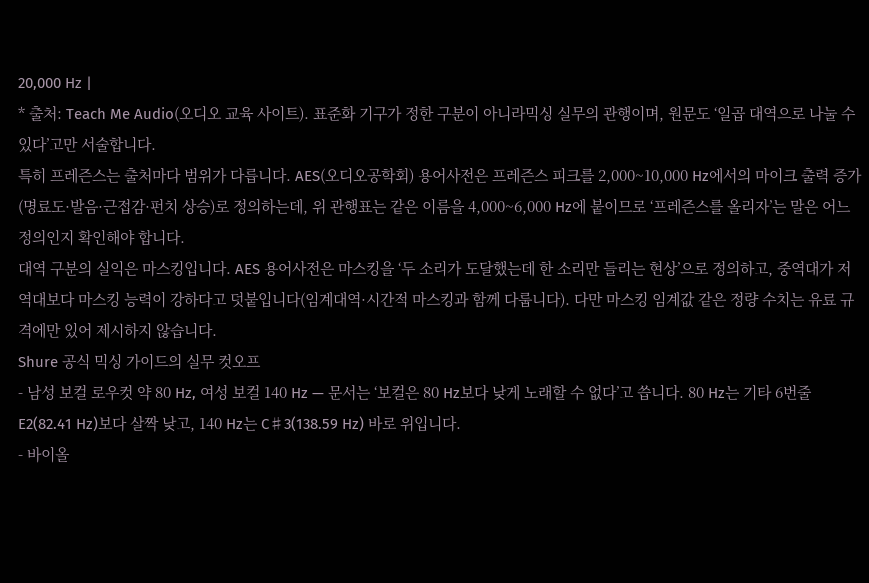20,000 Hz |
* 출처: Teach Me Audio(오디오 교육 사이트). 표준화 기구가 정한 구분이 아니라믹싱 실무의 관행이며, 원문도 ‘일곱 대역으로 나눌 수 있다’고만 서술합니다.
특히 프레즌스는 출처마다 범위가 다릅니다. AES(오디오공학회) 용어사전은 프레즌스 피크를 2,000~10,000 Hz에서의 마이크 출력 증가(명료도·발음·근접감·펀치 상승)로 정의하는데, 위 관행표는 같은 이름을 4,000~6,000 Hz에 붙이므로 ‘프레즌스를 올리자’는 말은 어느 정의인지 확인해야 합니다.
대역 구분의 실익은 마스킹입니다. AES 용어사전은 마스킹을 ‘두 소리가 도달했는데 한 소리만 들리는 현상’으로 정의하고, 중역대가 저역대보다 마스킹 능력이 강하다고 덧붙입니다(임계대역·시간적 마스킹과 함께 다룹니다). 다만 마스킹 임계값 같은 정량 수치는 유료 규격에만 있어 제시하지 않습니다.
Shure 공식 믹싱 가이드의 실무 컷오프
- 남성 보컬 로우컷 약 80 Hz, 여성 보컬 140 Hz — 문서는 ‘보컬은 80 Hz보다 낮게 노래할 수 없다’고 씁니다. 80 Hz는 기타 6번줄 E2(82.41 Hz)보다 살짝 낮고, 140 Hz는 C♯3(138.59 Hz) 바로 위입니다.
- 바이올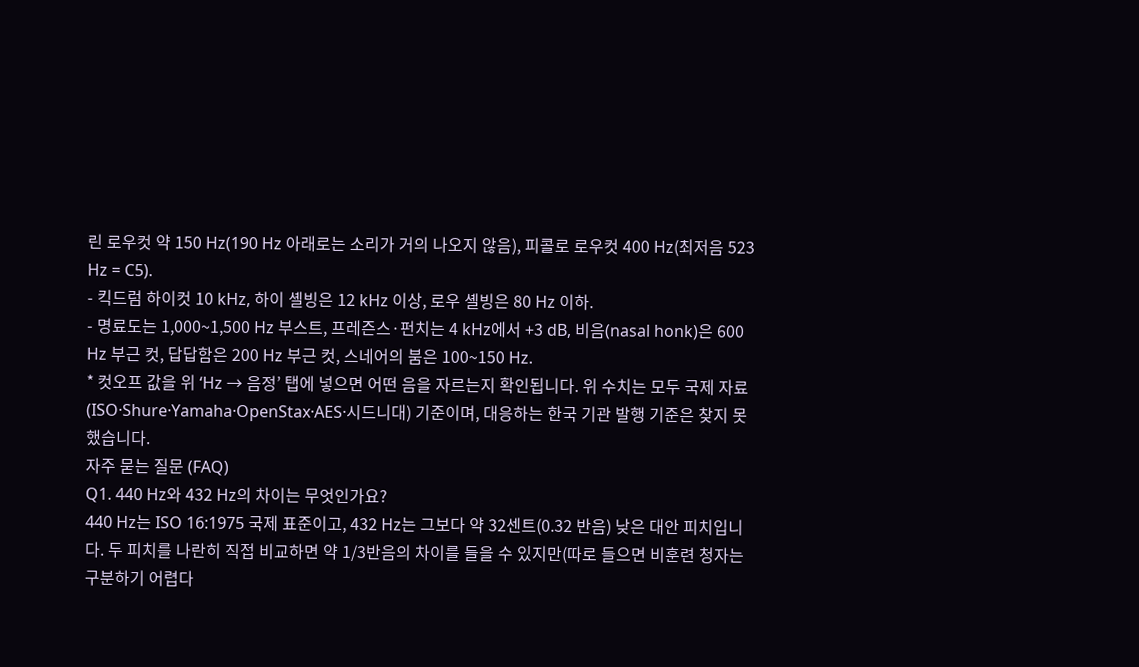린 로우컷 약 150 Hz(190 Hz 아래로는 소리가 거의 나오지 않음), 피콜로 로우컷 400 Hz(최저음 523 Hz = C5).
- 킥드럼 하이컷 10 kHz, 하이 셸빙은 12 kHz 이상, 로우 셸빙은 80 Hz 이하.
- 명료도는 1,000~1,500 Hz 부스트, 프레즌스·펀치는 4 kHz에서 +3 dB, 비음(nasal honk)은 600 Hz 부근 컷, 답답함은 200 Hz 부근 컷, 스네어의 붐은 100~150 Hz.
* 컷오프 값을 위 ‘Hz → 음정’ 탭에 넣으면 어떤 음을 자르는지 확인됩니다. 위 수치는 모두 국제 자료(ISO·Shure·Yamaha·OpenStax·AES·시드니대) 기준이며, 대응하는 한국 기관 발행 기준은 찾지 못했습니다.
자주 묻는 질문 (FAQ)
Q1. 440 Hz와 432 Hz의 차이는 무엇인가요?
440 Hz는 ISO 16:1975 국제 표준이고, 432 Hz는 그보다 약 32센트(0.32 반음) 낮은 대안 피치입니다. 두 피치를 나란히 직접 비교하면 약 1/3반음의 차이를 들을 수 있지만(따로 들으면 비훈련 청자는 구분하기 어렵다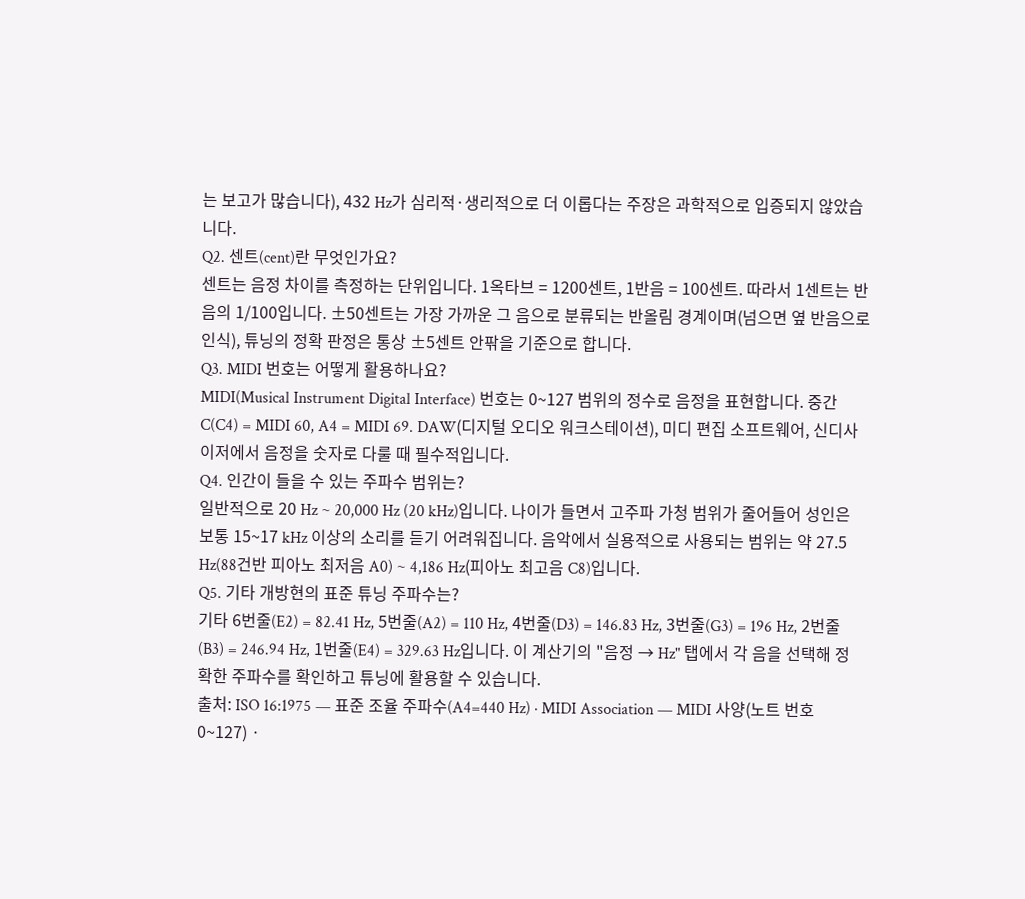는 보고가 많습니다), 432 Hz가 심리적·생리적으로 더 이롭다는 주장은 과학적으로 입증되지 않았습니다.
Q2. 센트(cent)란 무엇인가요?
센트는 음정 차이를 측정하는 단위입니다. 1옥타브 = 1200센트, 1반음 = 100센트. 따라서 1센트는 반음의 1/100입니다. ±50센트는 가장 가까운 그 음으로 분류되는 반올림 경계이며(넘으면 옆 반음으로 인식), 튜닝의 정확 판정은 통상 ±5센트 안팎을 기준으로 합니다.
Q3. MIDI 번호는 어떻게 활용하나요?
MIDI(Musical Instrument Digital Interface) 번호는 0~127 범위의 정수로 음정을 표현합니다. 중간 C(C4) = MIDI 60, A4 = MIDI 69. DAW(디지털 오디오 워크스테이션), 미디 편집 소프트웨어, 신디사이저에서 음정을 숫자로 다룰 때 필수적입니다.
Q4. 인간이 들을 수 있는 주파수 범위는?
일반적으로 20 Hz ~ 20,000 Hz (20 kHz)입니다. 나이가 들면서 고주파 가청 범위가 줄어들어 성인은 보통 15~17 kHz 이상의 소리를 듣기 어려워집니다. 음악에서 실용적으로 사용되는 범위는 약 27.5 Hz(88건반 피아노 최저음 A0) ~ 4,186 Hz(피아노 최고음 C8)입니다.
Q5. 기타 개방현의 표준 튜닝 주파수는?
기타 6번줄(E2) = 82.41 Hz, 5번줄(A2) = 110 Hz, 4번줄(D3) = 146.83 Hz, 3번줄(G3) = 196 Hz, 2번줄(B3) = 246.94 Hz, 1번줄(E4) = 329.63 Hz입니다. 이 계산기의 "음정 → Hz" 탭에서 각 음을 선택해 정확한 주파수를 확인하고 튜닝에 활용할 수 있습니다.
출처: ISO 16:1975 — 표준 조율 주파수(A4=440 Hz) · MIDI Association — MIDI 사양(노트 번호 0~127) ·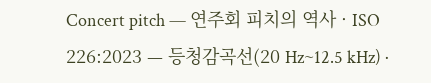Concert pitch — 연주회 피치의 역사 · ISO 226:2023 — 등청감곡선(20 Hz~12.5 kHz) ·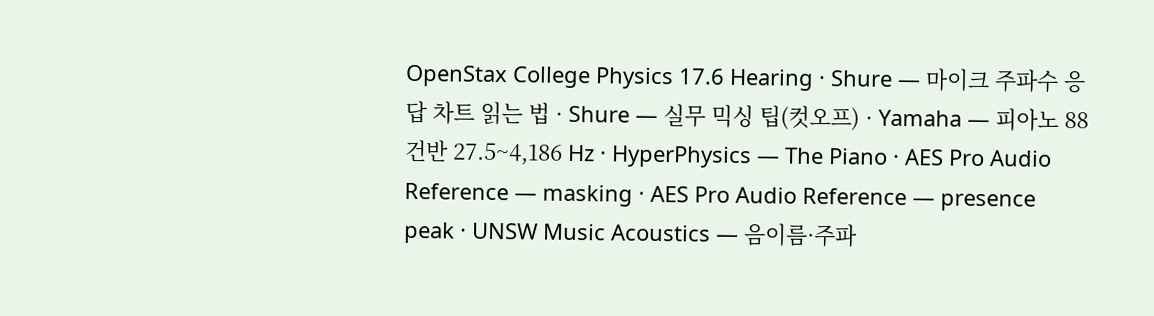OpenStax College Physics 17.6 Hearing · Shure — 마이크 주파수 응답 차트 읽는 법 · Shure — 실무 믹싱 팁(컷오프) · Yamaha — 피아노 88건반 27.5~4,186 Hz · HyperPhysics — The Piano · AES Pro Audio Reference — masking · AES Pro Audio Reference — presence peak · UNSW Music Acoustics — 음이름·주파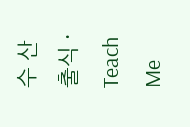수 산출식 · Teach Me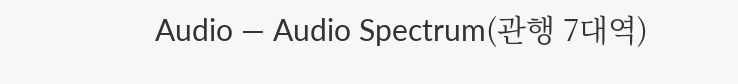Audio — Audio Spectrum(관행 7대역)